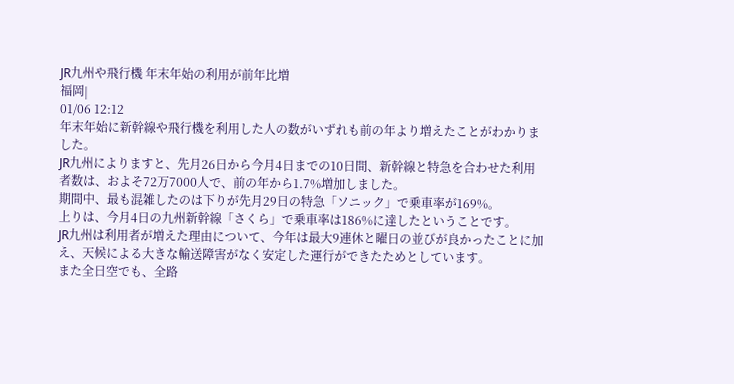JR九州や飛行機 年末年始の利用が前年比増
福岡|
01/06 12:12
年末年始に新幹線や飛行機を利用した人の数がいずれも前の年より増えたことがわかりました。
JR九州によりますと、先月26日から今月4日までの10日間、新幹線と特急を合わせた利用者数は、およそ72万7000人で、前の年から1.7%増加しました。
期間中、最も混雑したのは下りが先月29日の特急「ソニック」で乗車率が169%。
上りは、今月4日の九州新幹線「さくら」で乗車率は186%に達したということです。
JR九州は利用者が増えた理由について、今年は最大9連休と曜日の並びが良かったことに加え、天候による大きな輸送障害がなく安定した運行ができたためとしています。
また全日空でも、全路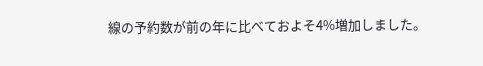線の予約数が前の年に比べておよそ4%増加しました。